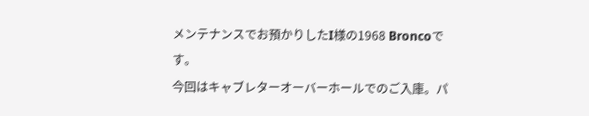メンテナンスでお預かりしたI様の1968 Broncoです。
今回はキャブレターオーバーホールでのご入庫。パ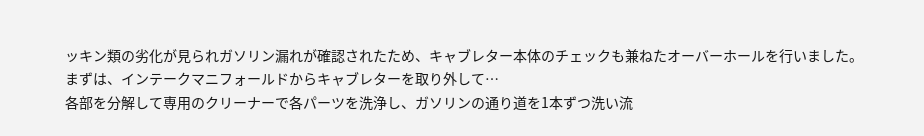ッキン類の劣化が見られガソリン漏れが確認されたため、キャブレター本体のチェックも兼ねたオーバーホールを行いました。
まずは、インテークマニフォールドからキャブレターを取り外して…
各部を分解して専用のクリーナーで各パーツを洗浄し、ガソリンの通り道を1本ずつ洗い流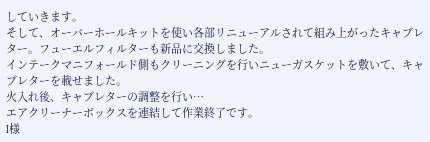していきます。
そして、オーバーホールキットを使い各部リニューアルされて組み上がったキャブレター。フューエルフィルターも新品に交換しました。
インテークマニフォールド側もクリーニングを行いニューガスケットを敷いて、キャブレターを載せました。
火入れ後、キャブレターの調整を行い…
エアクリーナーボックスを連結して作業終了です。
I様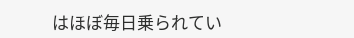はほぼ毎日乗られてい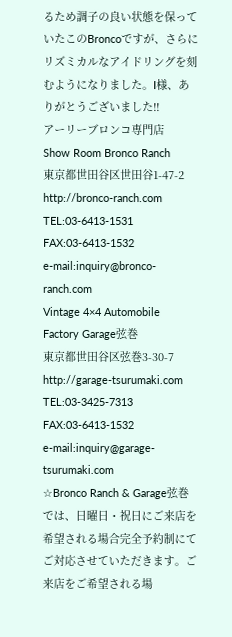るため調子の良い状態を保っていたこのBroncoですが、さらにリズミカルなアイドリングを刻むようになりました。I様、ありがとうございました!!
アーリーブロンコ専門店
Show Room Bronco Ranch
東京都世田谷区世田谷1-47-2
http://bronco-ranch.com
TEL:03-6413-1531
FAX:03-6413-1532
e-mail:inquiry@bronco-ranch.com
Vintage 4×4 Automobile
Factory Garage弦巻
東京都世田谷区弦巻3-30-7
http://garage-tsurumaki.com
TEL:03-3425-7313
FAX:03-6413-1532
e-mail:inquiry@garage-tsurumaki.com
☆Bronco Ranch & Garage弦巻では、日曜日・祝日にご来店を希望される場合完全予約制にてご対応させていただきます。ご来店をご希望される場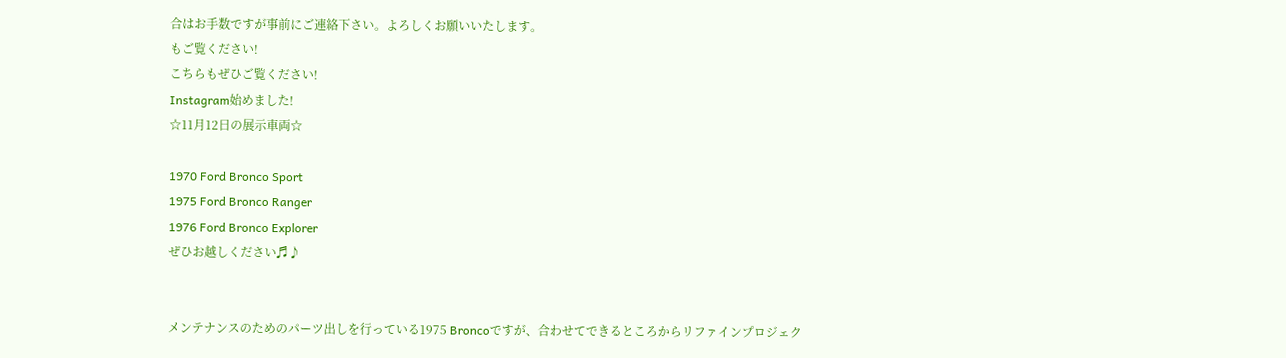合はお手数ですが事前にご連絡下さい。よろしくお願いいたします。
もご覧ください!
こちらもぜひご覧ください!
Instagram始めました!
☆11月12日の展示車両☆

1970 Ford Bronco Sport
1975 Ford Bronco Ranger
1976 Ford Bronco Explorer
ぜひお越しください♬♪


メンテナンスのためのパーツ出しを行っている1975 Broncoですが、合わせてできるところからリファインプロジェク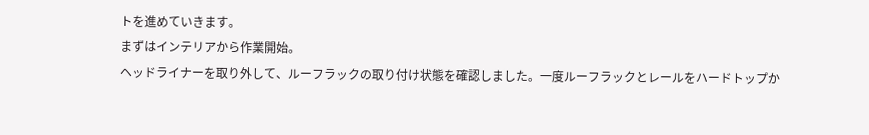トを進めていきます。
まずはインテリアから作業開始。
ヘッドライナーを取り外して、ルーフラックの取り付け状態を確認しました。一度ルーフラックとレールをハードトップか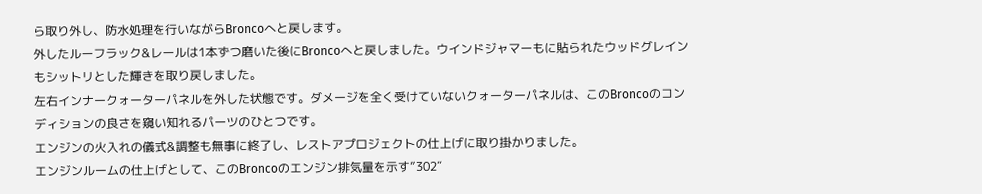ら取り外し、防水処理を行いながらBroncoへと戻します。
外したルーフラック&レールは1本ずつ磨いた後にBroncoへと戻しました。ウインドジャマーもに貼られたウッドグレインもシットリとした輝きを取り戻しました。
左右インナークォーターパネルを外した状態です。ダメージを全く受けていないクォーターパネルは、このBroncoのコンディションの良さを窺い知れるパーツのひとつです。
エンジンの火入れの儀式&調整も無事に終了し、レストアプロジェクトの仕上げに取り掛かりました。
エンジンルームの仕上げとして、このBroncoのエンジン排気量を示す”302″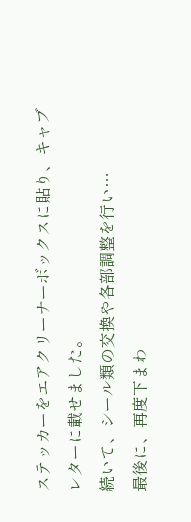ステッカーをエアクリーナーボックスに貼り、キャブレターに載せました。
続いて、シール類の交換や各部調整を行い…
最後に、再度下まわ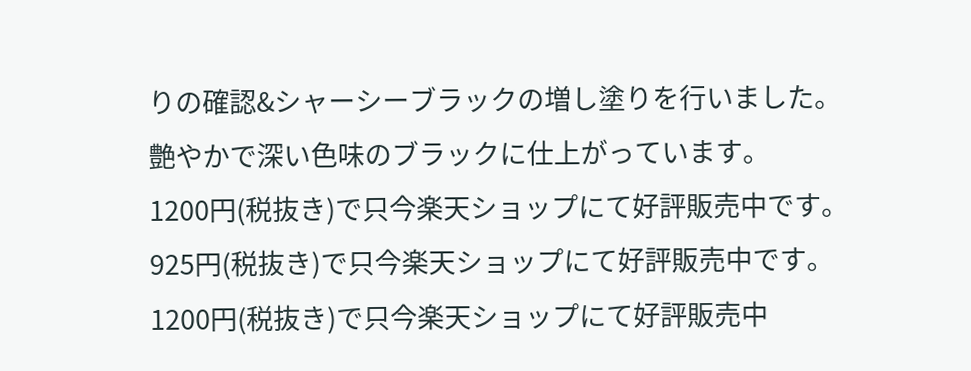りの確認&シャーシーブラックの増し塗りを行いました。
艶やかで深い色味のブラックに仕上がっています。
1200円(税抜き)で只今楽天ショップにて好評販売中です。
925円(税抜き)で只今楽天ショップにて好評販売中です。
1200円(税抜き)で只今楽天ショップにて好評販売中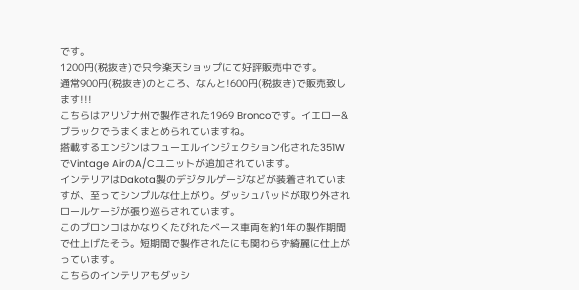です。
1200円(税抜き)で只今楽天ショップにて好評販売中です。
通常900円(税抜き)のところ、なんと!600円(税抜き)で販売致します!!!
こちらはアリゾナ州で製作された1969 Broncoです。イエロー&ブラックでうまくまとめられていますね。
搭載するエンジンはフューエルインジェクション化された351WでVintage AirのA/Cユニットが追加されています。
インテリアはDakota製のデジタルゲージなどが装着されていますが、至ってシンプルな仕上がり。ダッシュパッドが取り外されロールケージが張り巡らされています。
このブロンコはかなりくたびれたベース車両を約1年の製作期間で仕上げたそう。短期間で製作されたにも関わらず綺麗に仕上がっています。
こちらのインテリアもダッシ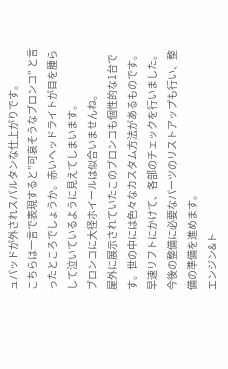ュパッドが外されスパルタンな仕上がりです。
こちらは一言で表現すると”可哀そうなブロンコ” と言ったところでしょうか。赤いヘッドライトが目を腫らして泣いているように見えてしまいます。
ブロンコに大径ホイールは似合いませんね。
屋外に展示されていたこのブロンコも個性的な1台です。世の中には色々なカスタム方法があるものです。
早速リフトにかけて、各部のチェックを行いました。
今後の整備に必要なパーツのリストアップも行い、整備の準備を進めます。
エンジン&ト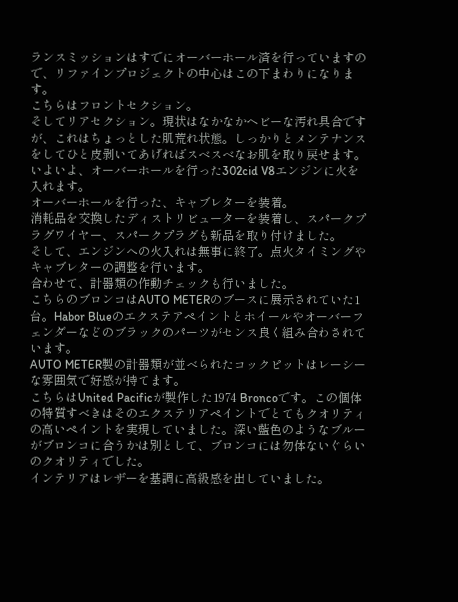ランスミッションはすでにオーバーホール済を行っていますので、リファインプロジェクトの中心はこの下まわりになります。
こちらはフロントセクション。
そしてリアセクション。現状はなかなかヘビーな汚れ具合ですが、これはちょっとした肌荒れ状態。しっかりとメンテナンスをしてひと皮剥いてあげればスベスベなお肌を取り戻せます。
いよいよ、オーバーホールを行った302cid V8エンジンに火を入れます。
オーバーホールを行った、キャブレターを装着。
消耗品を交換したディストリビューターを装着し、スパークプラグワイヤー、スパークプラグも新品を取り付けました。
そして、エンジンへの火入れは無事に終了。点火タイミングやキャブレターの調整を行います。
合わせて、計器類の作動チェックも行いました。
こちらのブロンコはAUTO METERのブースに展示されていた1台。Habor Blueのエクステアペイントとホイールやオーバーフェンダーなどのブラックのパーツがセンス良く組み合わされています。
AUTO METER製の計器類が並べられたコックピットはレーシーな雰囲気で好感が持てます。
こちらはUnited Pacificが製作した1974 Broncoです。この個体の特質すべきはそのエクステリアペイントでとてもクオリティの高いペイントを実現していました。深い藍色のようなブルーがブロンコに合うかは別として、ブロンコには勿体ないぐらいのクオリティでした。
インテリアはレザーを基調に高級感を出していました。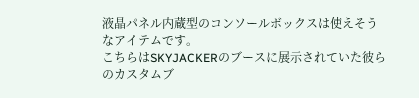液晶パネル内蔵型のコンソールボックスは使えそうなアイテムです。
こちらはSKYJACKERのブースに展示されていた彼らのカスタムブ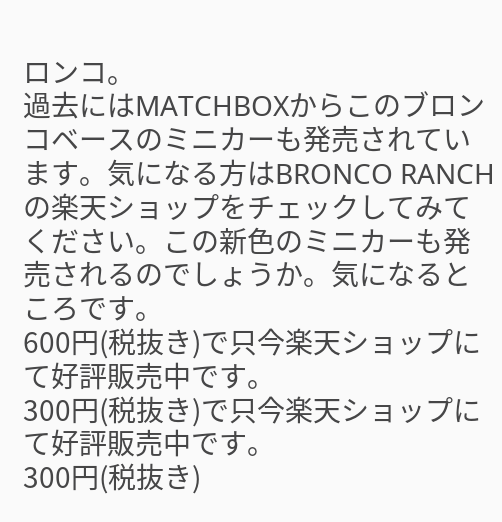ロンコ。
過去にはMATCHBOXからこのブロンコベースのミニカーも発売されています。気になる方はBRONCO RANCHの楽天ショップをチェックしてみてください。この新色のミニカーも発売されるのでしょうか。気になるところです。
600円(税抜き)で只今楽天ショップにて好評販売中です。
300円(税抜き)で只今楽天ショップにて好評販売中です。
300円(税抜き)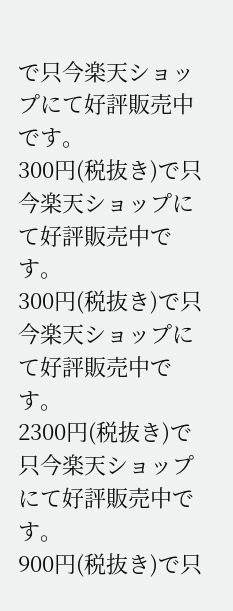で只今楽天ショップにて好評販売中です。
300円(税抜き)で只今楽天ショップにて好評販売中です。
300円(税抜き)で只今楽天ショップにて好評販売中です。
2300円(税抜き)で只今楽天ショップにて好評販売中です。
900円(税抜き)で只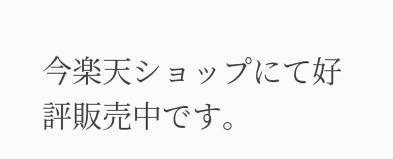今楽天ショップにて好評販売中です。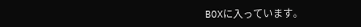BOXに入っています。